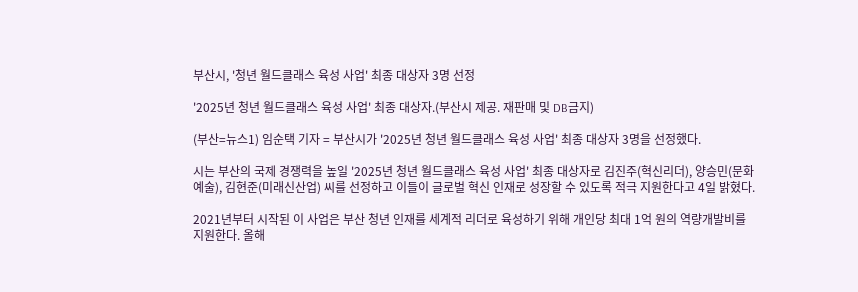부산시, '청년 월드클래스 육성 사업' 최종 대상자 3명 선정

'2025년 청년 월드클래스 육성 사업' 최종 대상자.(부산시 제공. 재판매 및 DB금지)

(부산=뉴스1) 임순택 기자 = 부산시가 '2025년 청년 월드클래스 육성 사업' 최종 대상자 3명을 선정했다.

시는 부산의 국제 경쟁력을 높일 '2025년 청년 월드클래스 육성 사업' 최종 대상자로 김진주(혁신리더), 양승민(문화예술), 김현준(미래신산업) 씨를 선정하고 이들이 글로벌 혁신 인재로 성장할 수 있도록 적극 지원한다고 4일 밝혔다.

2021년부터 시작된 이 사업은 부산 청년 인재를 세계적 리더로 육성하기 위해 개인당 최대 1억 원의 역량개발비를 지원한다. 올해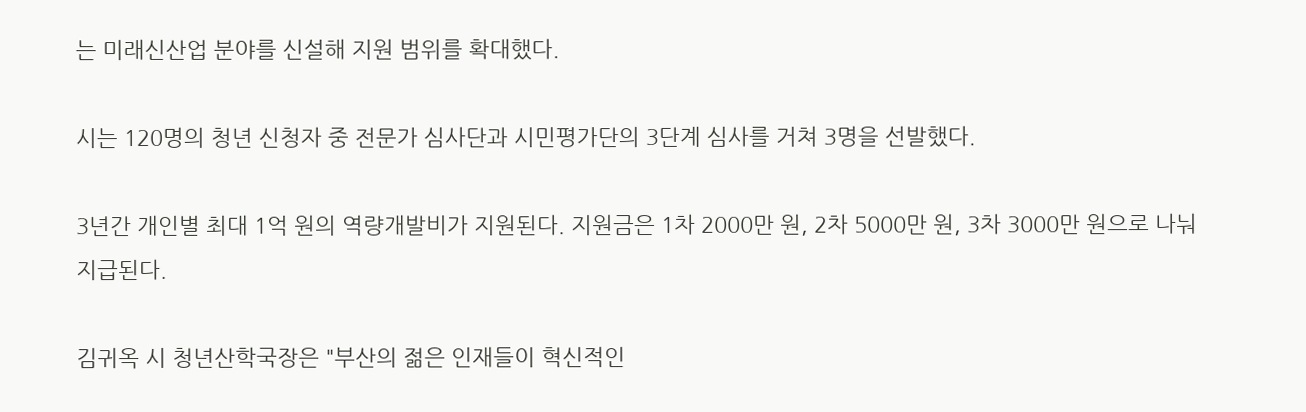는 미래신산업 분야를 신설해 지원 범위를 확대했다.

시는 120명의 청년 신청자 중 전문가 심사단과 시민평가단의 3단계 심사를 거쳐 3명을 선발했다.

3년간 개인별 최대 1억 원의 역량개발비가 지원된다. 지원금은 1차 2000만 원, 2차 5000만 원, 3차 3000만 원으로 나눠 지급된다.

김귀옥 시 청년산학국장은 "부산의 젊은 인재들이 혁신적인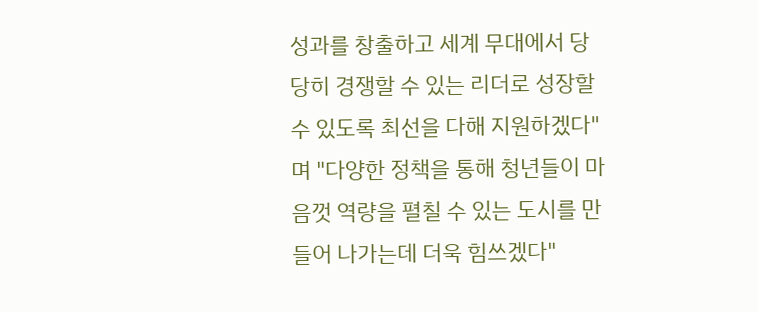성과를 창출하고 세계 무대에서 당당히 경쟁할 수 있는 리더로 성장할 수 있도록 최선을 다해 지원하겠다"며 "다양한 정책을 통해 청년들이 마음껏 역량을 펼칠 수 있는 도시를 만들어 나가는데 더욱 힘쓰겠다"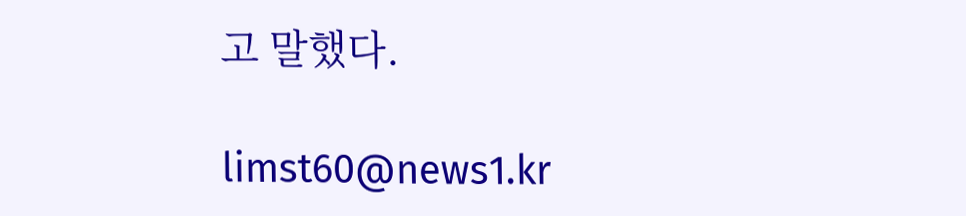고 말했다.

limst60@news1.kr